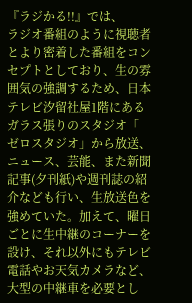『ラジかる!!』では、
ラジオ番組のように視聴者とより密着した番組をコンセプトとしており、生の雰囲気の強調するため、日本テレビ汐留社屋1階にあるガラス張りのスタジオ「
ゼロスタジオ」から放送、ニュース、芸能、また新聞記事(夕刊紙)や週刊誌の紹介なども行い、生放送色を強めていた。加えて、曜日ごとに生中継のコーナーを設け、それ以外にもテレビ電話やお天気カメラなど、大型の中継車を必要とし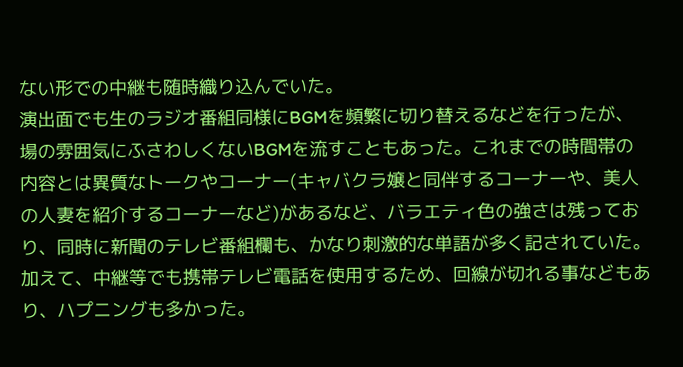ない形での中継も随時織り込んでいた。
演出面でも生のラジオ番組同様にBGMを頻繁に切り替えるなどを行ったが、場の雰囲気にふさわしくないBGMを流すこともあった。これまでの時間帯の内容とは異質なトークやコーナー(キャバクラ嬢と同伴するコーナーや、美人の人妻を紹介するコーナーなど)があるなど、バラエティ色の強さは残っており、同時に新聞のテレビ番組欄も、かなり刺激的な単語が多く記されていた。加えて、中継等でも携帯テレビ電話を使用するため、回線が切れる事などもあり、ハプニングも多かった。